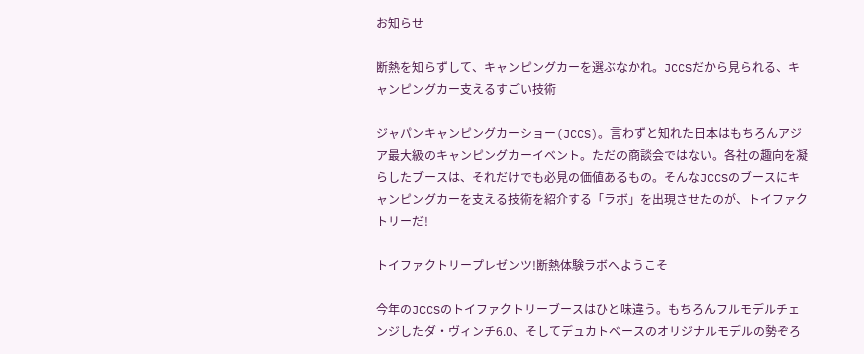お知らせ

断熱を知らずして、キャンピングカーを選ぶなかれ。JCCSだから見られる、キャンピングカー支えるすごい技術

ジャパンキャンピングカーショー(JCCS)。言わずと知れた日本はもちろんアジア最大級のキャンピングカーイベント。ただの商談会ではない。各社の趣向を凝らしたブースは、それだけでも必見の価値あるもの。そんなJCCSのブースにキャンピングカーを支える技術を紹介する「ラボ」を出現させたのが、トイファクトリーだ!

トイファクトリープレゼンツ!断熱体験ラボへようこそ

今年のJCCSのトイファクトリーブースはひと味違う。もちろんフルモデルチェンジしたダ・ヴィンチ6.0、そしてデュカトベースのオリジナルモデルの勢ぞろ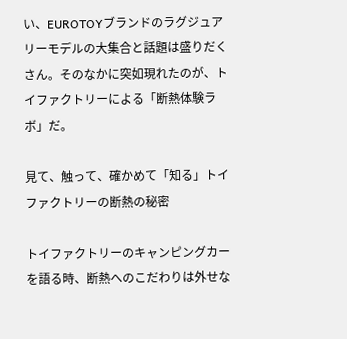い、EUROTOYブランドのラグジュアリーモデルの大集合と話題は盛りだくさん。そのなかに突如現れたのが、トイファクトリーによる「断熱体験ラボ」だ。

見て、触って、確かめて「知る」トイファクトリーの断熱の秘密

トイファクトリーのキャンピングカーを語る時、断熱へのこだわりは外せな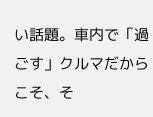い話題。車内で「過ごす」クルマだからこそ、そ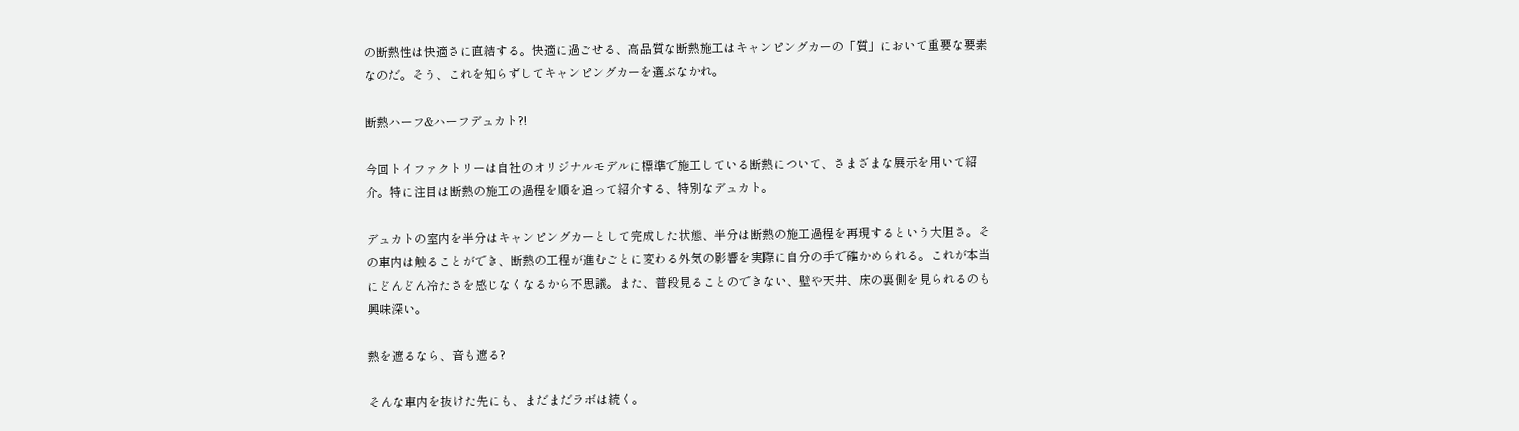の断熱性は快適さに直結する。快適に過ごせる、高品質な断熱施工はキャンピングカーの「質」において重要な要素なのだ。そう、これを知らずしてキャンピングカーを選ぶなかれ。

断熱ハーフ&ハーフデュカト?!

今回トイファクトリーは自社のオリジナルモデルに標準で施工している断熱について、さまざまな展示を用いて紹介。特に注目は断熱の施工の過程を順を追って紹介する、特別なデュカト。

デュカトの室内を半分はキャンピングカーとして完成した状態、半分は断熱の施工過程を再現するという大胆さ。その車内は触ることができ、断熱の工程が進むごとに変わる外気の影響を実際に自分の手で確かめられる。これが本当にどんどん冷たさを感じなくなるから不思議。また、普段見ることのできない、壁や天井、床の裏側を見られるのも興味深い。

熱を遮るなら、音も遮る?

そんな車内を抜けた先にも、まだまだラボは続く。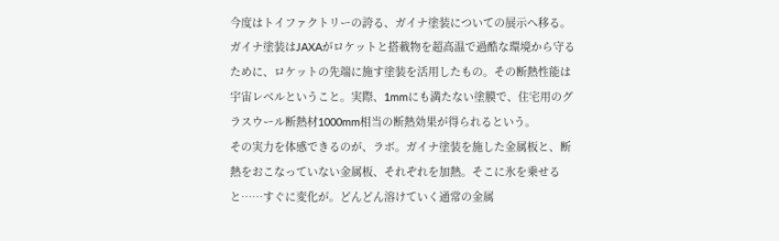今度はトイファクトリーの誇る、ガイナ塗装についての展示へ移る。ガイナ塗装はJAXAがロケットと搭載物を超高温で過酷な環境から守るために、ロケットの先端に施す塗装を活用したもの。その断熱性能は宇宙レベルということ。実際、1mmにも満たない塗膜で、住宅用のグラスウール断熱材1000mm相当の断熱効果が得られるという。
その実力を体感できるのが、ラボ。ガイナ塗装を施した金属板と、断熱をおこなっていない金属板、それぞれを加熱。そこに氷を乗せると……すぐに変化が。どんどん溶けていく通常の金属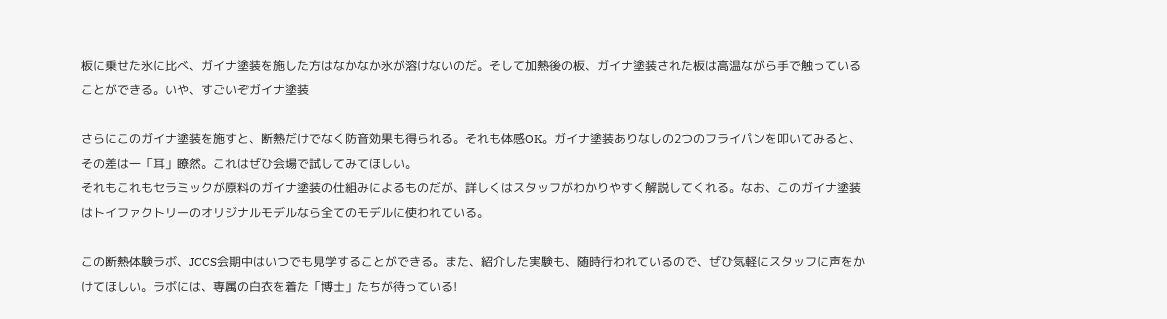板に乗せた氷に比べ、ガイナ塗装を施した方はなかなか氷が溶けないのだ。そして加熱後の板、ガイナ塗装された板は高温ながら手で触っていることができる。いや、すごいぞガイナ塗装

さらにこのガイナ塗装を施すと、断熱だけでなく防音効果も得られる。それも体感OK。ガイナ塗装ありなしの2つのフライパンを叩いてみると、その差は一「耳」瞭然。これはぜひ会場で試してみてほしい。
それもこれもセラミックが原料のガイナ塗装の仕組みによるものだが、詳しくはスタッフがわかりやすく解説してくれる。なお、このガイナ塗装はトイファクトリーのオリジナルモデルなら全てのモデルに使われている。

この断熱体験ラボ、JCCS会期中はいつでも見学することができる。また、紹介した実験も、随時行われているので、ぜひ気軽にスタッフに声をかけてほしい。ラボには、専属の白衣を着た「博士」たちが待っている!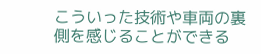こういった技術や車両の裏側を感じることができる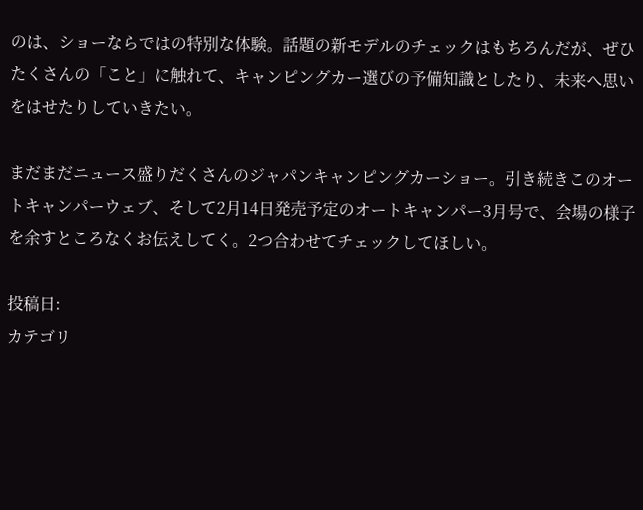のは、ショーならではの特別な体験。話題の新モデルのチェックはもちろんだが、ぜひたくさんの「こと」に触れて、キャンピングカー選びの予備知識としたり、未来へ思いをはせたりしていきたい。

まだまだニュース盛りだくさんのジャパンキャンピングカーショー。引き続きこのオートキャンパーウェブ、そして2月14日発売予定のオートキャンパー3月号で、会場の様子を余すところなくお伝えしてく。2つ合わせてチェックしてほしい。

投稿日:
カテゴリ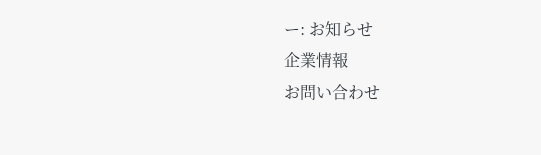ー: お知らせ
企業情報
お問い合わせ